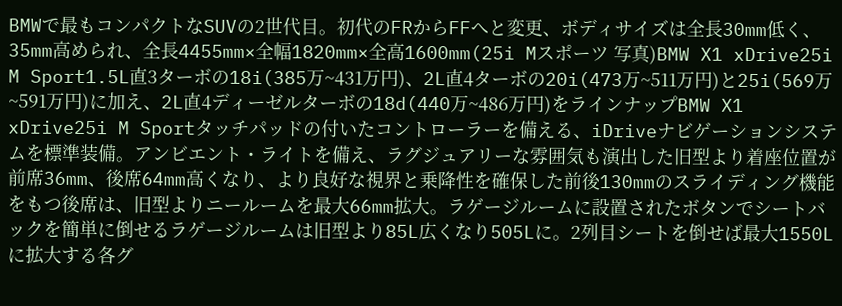BMWで最もコンパクトなSUVの2世代目。初代のFRからFFへと変更、ボディサイズは全長30mm低く、35mm高められ、全長4455mm×全幅1820mm×全高1600mm(25i Mスポーツ 写真)BMW X1 xDrive25i M Sport1.5L直3ターボの18i(385万~431万円)、2L直4ターボの20i(473万~511万円)と25i(569万~591万円)に加え、2L直4ディーゼルターボの18d(440万~486万円)をラインナップBMW X1 xDrive25i M Sportタッチパッドの付いたコントローラーを備える、iDriveナビゲーションシステムを標準装備。アンビエント・ライトを備え、ラグジュアリーな雰囲気も演出した旧型より着座位置が前席36mm、後席64mm高くなり、より良好な視界と乗降性を確保した前後130mmのスライディング機能をもつ後席は、旧型よりニールームを最大66mm拡大。ラゲージルームに設置されたボタンでシートバックを簡単に倒せるラゲージルームは旧型より85L広くなり505Lに。2列目シートを倒せば最大1550Lに拡大する各グ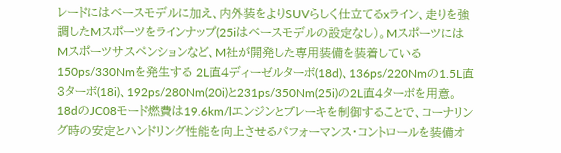レードにはベースモデルに加え、内外装をよりSUVらしく仕立てるxライン、走りを強調したMスポーツをラインナップ(25iはベースモデルの設定なし)。MスポーツにはMスポーツサスペンションなど、M社が開発した専用装備を装着している150ps/330Nmを発生する 2L直4ディーゼルターボ(18d)、136ps/220Nmの1.5L直3ターボ(18i)、192ps/280Nm(20i)と231ps/350Nm(25i)の2L直4ターボを用意。18dのJC08モード燃費は19.6km/lエンジンとブレーキを制御することで、コーナリング時の安定とハンドリング性能を向上させるパフォーマンス・コントロールを装備オ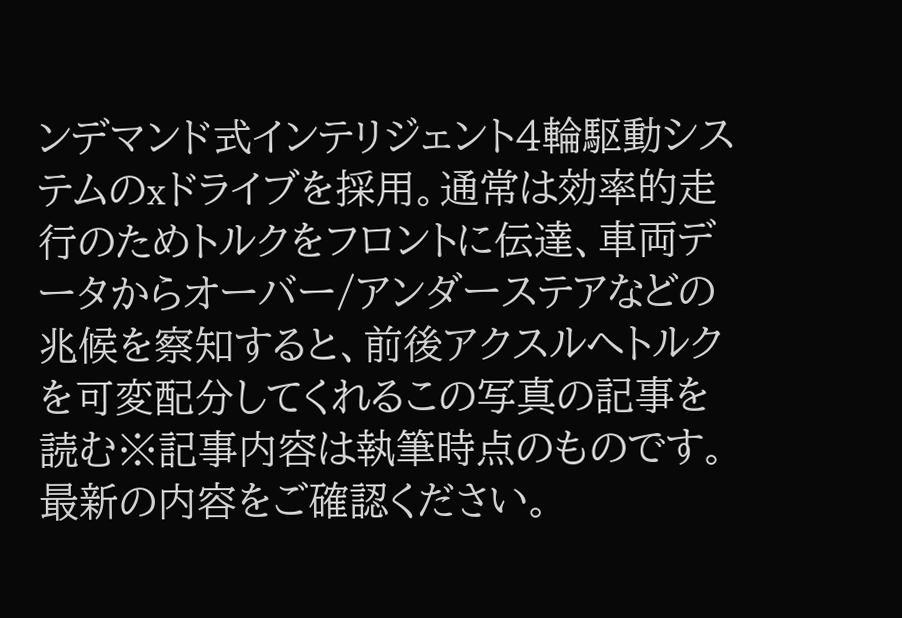ンデマンド式インテリジェント4輪駆動システムのxドライブを採用。通常は効率的走行のためトルクをフロントに伝達、車両データからオーバー/アンダーステアなどの兆候を察知すると、前後アクスルへトルクを可変配分してくれるこの写真の記事を読む※記事内容は執筆時点のものです。最新の内容をご確認ください。